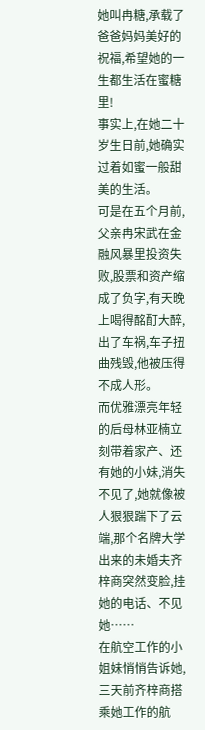她叫冉糖,承载了爸爸妈妈美好的祝福,希望她的一生都生活在蜜糖里!
事实上,在她二十岁生日前,她确实过着如蜜一般甜美的生活。
可是在五个月前,父亲冉宋武在金融风暴里投资失败,股票和资产缩成了负字,有天晚上喝得酩酊大醉,出了车祸,车子扭曲残毁,他被压得不成人形。
而优雅漂亮年轻的后母林亚楠立刻带着家产、还有她的小妹,消失不见了,她就像被人狠狠踹下了云端,那个名牌大学出来的未婚夫齐梓商突然变脸,挂她的电话、不见她……
在航空工作的小姐妹悄悄告诉她,三天前齐梓商搭乘她工作的航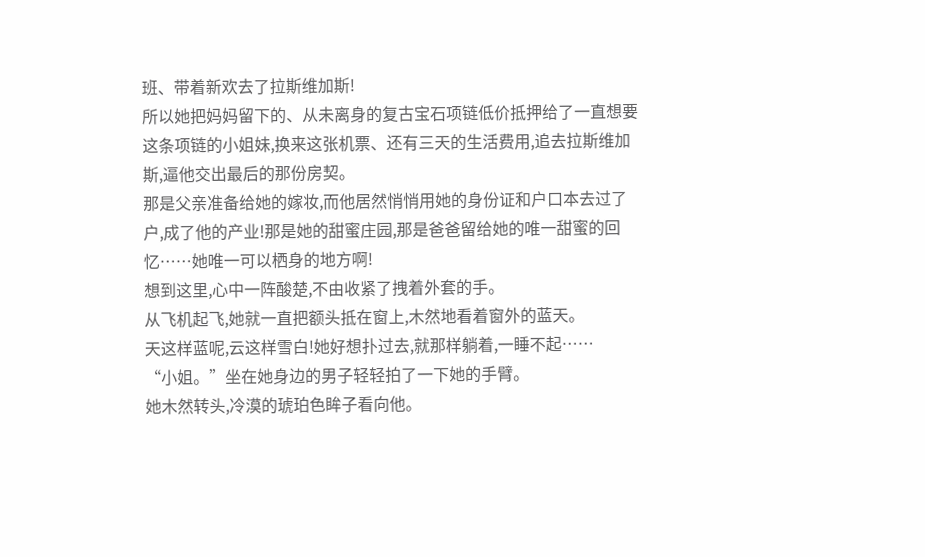班、带着新欢去了拉斯维加斯!
所以她把妈妈留下的、从未离身的复古宝石项链低价抵押给了一直想要这条项链的小姐妹,换来这张机票、还有三天的生活费用,追去拉斯维加斯,逼他交出最后的那份房契。
那是父亲准备给她的嫁妆,而他居然悄悄用她的身份证和户口本去过了户,成了他的产业!那是她的甜蜜庄园,那是爸爸留给她的唯一甜蜜的回忆……她唯一可以栖身的地方啊!
想到这里,心中一阵酸楚,不由收紧了拽着外套的手。
从飞机起飞,她就一直把额头抵在窗上,木然地看着窗外的蓝天。
天这样蓝呢,云这样雪白!她好想扑过去,就那样躺着,一睡不起……
“小姐。”坐在她身边的男子轻轻拍了一下她的手臂。
她木然转头,冷漠的琥珀色眸子看向他。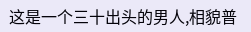这是一个三十出头的男人,相貌普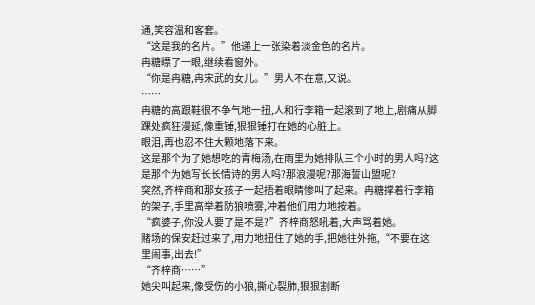通,笑容温和客套。
“这是我的名片。”他递上一张染着淡金色的名片。
冉糖瞟了一眼,继续看窗外。
“你是冉糖,冉宋武的女儿。”男人不在意,又说。
……
冉糖的高跟鞋很不争气地一扭,人和行李箱一起滚到了地上,剧痛从脚踝处疯狂漫延,像重锤,狠狠锤打在她的心脏上。
眼泪,再也忍不住大颗地落下来。
这是那个为了她想吃的青梅汤,在雨里为她排队三个小时的男人吗?这是那个为她写长长情诗的男人吗?那浪漫呢?那海誓山盟呢?
突然,齐梓商和那女孩子一起捂着眼睛惨叫了起来。冉糖撑着行李箱的架子,手里高举着防狼喷雾,冲着他们用力地按着。
“疯婆子,你没人要了是不是?”齐梓商怒吼着,大声骂着她。
赌场的保安赶过来了,用力地扭住了她的手,把她往外拖,“不要在这里闹事,出去!”
“齐梓商……”
她尖叫起来,像受伤的小狼,撕心裂肺,狠狠割断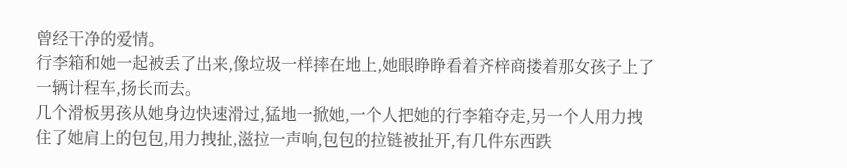曾经干净的爱情。
行李箱和她一起被丢了出来,像垃圾一样摔在地上,她眼睁睁看着齐梓商搂着那女孩子上了一辆计程车,扬长而去。
几个滑板男孩从她身边快速滑过,猛地一掀她,一个人把她的行李箱夺走,另一个人用力拽住了她肩上的包包,用力拽扯,滋拉一声响,包包的拉链被扯开,有几件东西跌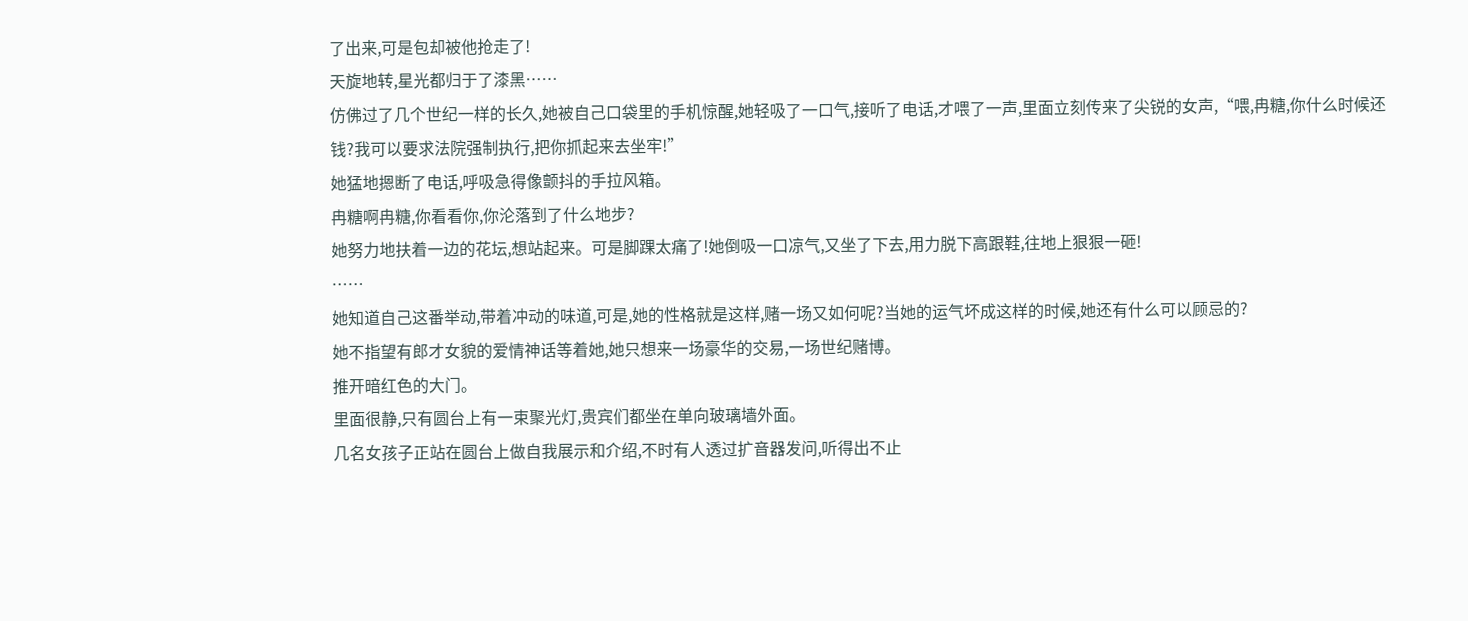了出来,可是包却被他抢走了!
天旋地转,星光都归于了漆黑……
仿佛过了几个世纪一样的长久,她被自己口袋里的手机惊醒,她轻吸了一口气,接听了电话,才喂了一声,里面立刻传来了尖锐的女声,“喂,冉糖,你什么时候还钱?我可以要求法院强制执行,把你抓起来去坐牢!”
她猛地摁断了电话,呼吸急得像颤抖的手拉风箱。
冉糖啊冉糖,你看看你,你沦落到了什么地步?
她努力地扶着一边的花坛,想站起来。可是脚踝太痛了!她倒吸一口凉气,又坐了下去,用力脱下高跟鞋,往地上狠狠一砸!
……
她知道自己这番举动,带着冲动的味道,可是,她的性格就是这样,赌一场又如何呢?当她的运气坏成这样的时候,她还有什么可以顾忌的?
她不指望有郎才女貌的爱情神话等着她,她只想来一场豪华的交易,一场世纪赌博。
推开暗红色的大门。
里面很静,只有圆台上有一束聚光灯,贵宾们都坐在单向玻璃墙外面。
几名女孩子正站在圆台上做自我展示和介绍,不时有人透过扩音器发问,听得出不止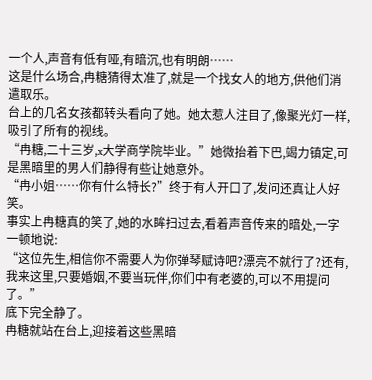一个人,声音有低有哑,有暗沉,也有明朗……
这是什么场合,冉糖猜得太准了,就是一个找女人的地方,供他们消遣取乐。
台上的几名女孩都转头看向了她。她太惹人注目了,像聚光灯一样,吸引了所有的视线。
“冉糖,二十三岁,x大学商学院毕业。”她微抬着下巴,竭力镇定,可是黑暗里的男人们静得有些让她意外。
“冉小姐……你有什么特长?”终于有人开口了,发问还真让人好笑。
事实上冉糖真的笑了,她的水眸扫过去,看着声音传来的暗处,一字一顿地说:
“这位先生,相信你不需要人为你弹琴赋诗吧?漂亮不就行了?还有,我来这里,只要婚姻,不要当玩伴,你们中有老婆的,可以不用提问了。”
底下完全静了。
冉糖就站在台上,迎接着这些黑暗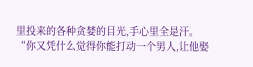里投来的各种贪婪的目光,手心里全是汗。
“你又凭什么觉得你能打动一个男人,让他娶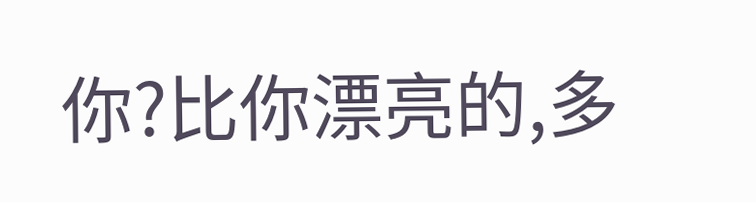你?比你漂亮的,多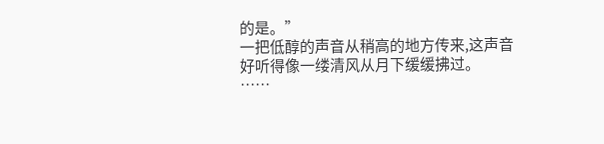的是。”
一把低醇的声音从稍高的地方传来,这声音好听得像一缕清风从月下缓缓拂过。
……